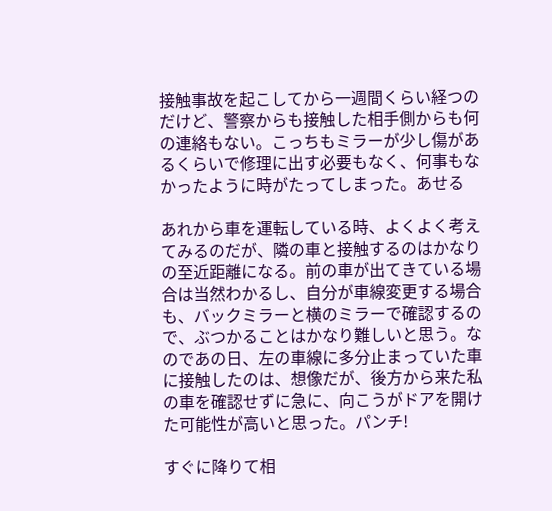接触事故を起こしてから一週間くらい経つのだけど、警察からも接触した相手側からも何の連絡もない。こっちもミラーが少し傷があるくらいで修理に出す必要もなく、何事もなかったように時がたってしまった。あせる

あれから車を運転している時、よくよく考えてみるのだが、隣の車と接触するのはかなりの至近距離になる。前の車が出てきている場合は当然わかるし、自分が車線変更する場合も、バックミラーと横のミラーで確認するので、ぶつかることはかなり難しいと思う。なのであの日、左の車線に多分止まっていた車に接触したのは、想像だが、後方から来た私の車を確認せずに急に、向こうがドアを開けた可能性が高いと思った。パンチ!

すぐに降りて相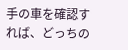手の車を確認すれば、どっちの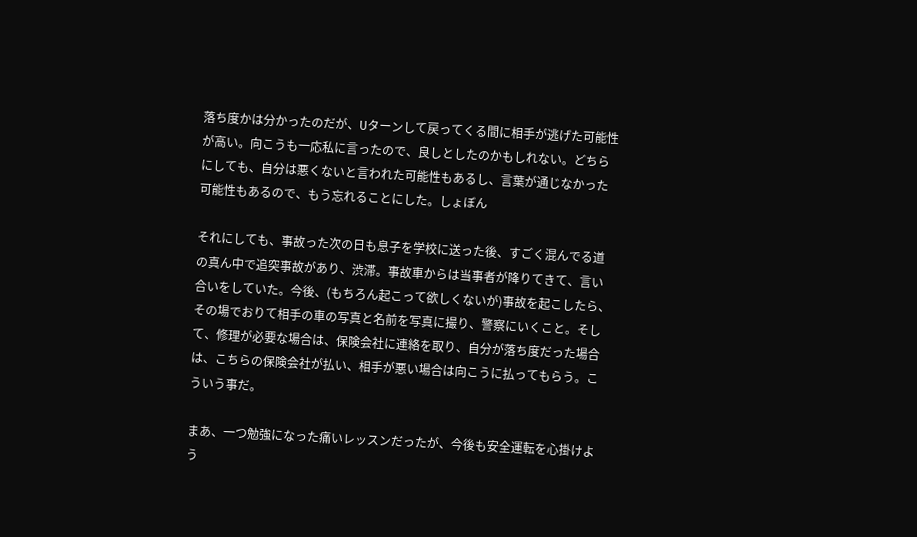落ち度かは分かったのだが、Uターンして戻ってくる間に相手が逃げた可能性が高い。向こうも一応私に言ったので、良しとしたのかもしれない。どちらにしても、自分は悪くないと言われた可能性もあるし、言葉が通じなかった可能性もあるので、もう忘れることにした。しょぼん

それにしても、事故った次の日も息子を学校に送った後、すごく混んでる道の真ん中で追突事故があり、渋滞。事故車からは当事者が降りてきて、言い合いをしていた。今後、(もちろん起こって欲しくないが)事故を起こしたら、その場でおりて相手の車の写真と名前を写真に撮り、警察にいくこと。そして、修理が必要な場合は、保険会社に連絡を取り、自分が落ち度だった場合は、こちらの保険会社が払い、相手が悪い場合は向こうに払ってもらう。こういう事だ。

まあ、一つ勉強になった痛いレッスンだったが、今後も安全運転を心掛けよう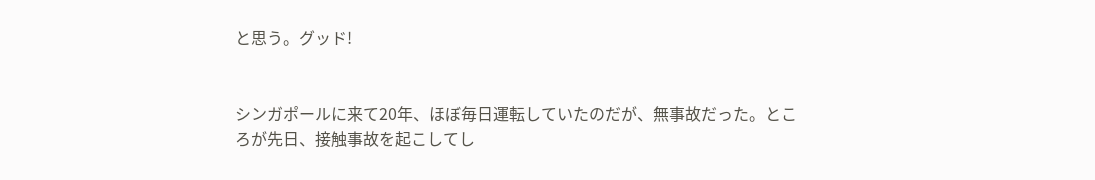と思う。グッド!


シンガポールに来て20年、ほぼ毎日運転していたのだが、無事故だった。ところが先日、接触事故を起こしてし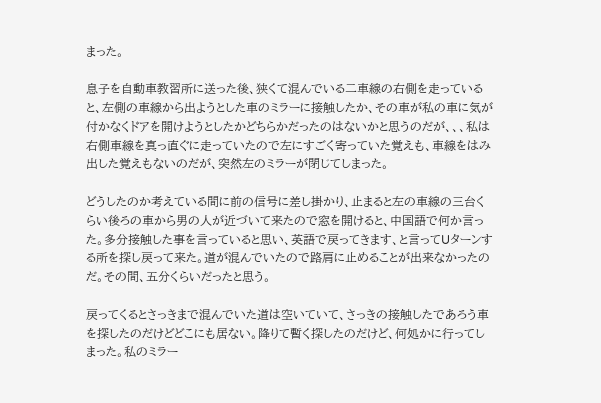まった。

息子を自動車教習所に送った後、狭くて混んでいる二車線の右側を走っていると、左側の車線から出ようとした車のミラーに接触したか、その車が私の車に気が付かなくドアを開けようとしたかどちらかだったのはないかと思うのだが、、、私は右側車線を真っ直ぐに走っていたので左にすごく寄っていた覚えも、車線をはみ出した覚えもないのだが、突然左のミラーが閉じてしまった。

どうしたのか考えている間に前の信号に差し掛かり、止まると左の車線の三台くらい後ろの車から男の人が近づいて来たので窓を開けると、中国語で何か言った。多分接触した事を言っていると思い、英語で戻ってきます、と言ってUターンする所を探し戻って来た。道が混んでいたので路肩に止めることが出来なかったのだ。その間、五分くらいだったと思う。

戻ってくるとさっきまで混んでいた道は空いていて、さっきの接触したであろう車を探したのだけどどこにも居ない。降りて暫く探したのだけど、何処かに行ってしまった。私のミラー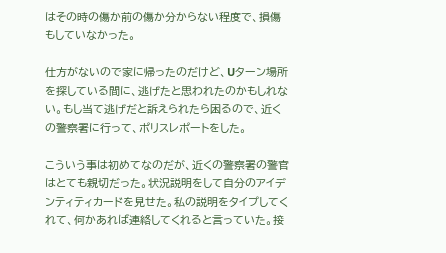はその時の傷か前の傷か分からない程度で、損傷もしていなかった。

仕方がないので家に帰ったのだけど、Uターン場所を探している間に、逃げたと思われたのかもしれない。もし当て逃げだと訴えられたら困るので、近くの警察署に行って、ポリスレポートをした。

こういう事は初めてなのだが、近くの警察署の警官はとても親切だった。状況説明をして自分のアイデンティティカードを見せた。私の説明をタイプしてくれて、何かあれば連絡してくれると言っていた。接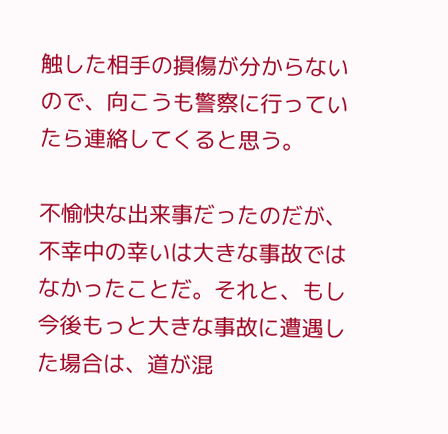触した相手の損傷が分からないので、向こうも警察に行っていたら連絡してくると思う。

不愉快な出来事だったのだが、不幸中の幸いは大きな事故ではなかったことだ。それと、もし今後もっと大きな事故に遭遇した場合は、道が混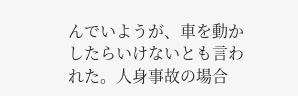んでいようが、車を動かしたらいけないとも言われた。人身事故の場合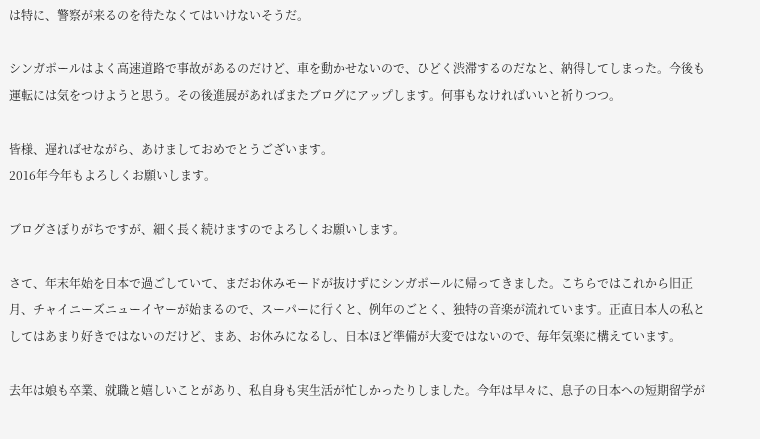は特に、警察が来るのを待たなくてはいけないそうだ。

シンガポールはよく高速道路で事故があるのだけど、車を動かせないので、ひどく渋滞するのだなと、納得してしまった。今後も運転には気をつけようと思う。その後進展があればまたブログにアップします。何事もなければいいと祈りつつ。

皆様、遅ればせながら、あけましておめでとうございます。
2016年今年もよろしくお願いします。

ブログさぼりがちですが、細く長く続けますのでよろしくお願いします。

さて、年末年始を日本で過ごしていて、まだお休みモードが抜けずにシンガポールに帰ってきました。こちらではこれから旧正月、チャイニーズニューイヤーが始まるので、スーパーに行くと、例年のごとく、独特の音楽が流れています。正直日本人の私としてはあまり好きではないのだけど、まあ、お休みになるし、日本ほど準備が大変ではないので、毎年気楽に構えています。

去年は娘も卒業、就職と嬉しいことがあり、私自身も実生活が忙しかったりしました。今年は早々に、息子の日本への短期留学が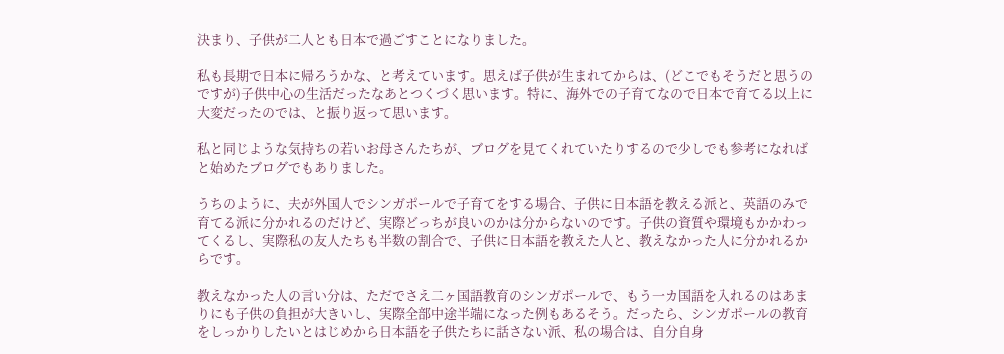決まり、子供が二人とも日本で過ごすことになりました。

私も長期で日本に帰ろうかな、と考えています。思えば子供が生まれてからは、(どこでもそうだと思うのですが)子供中心の生活だったなあとつくづく思います。特に、海外での子育てなので日本で育てる以上に大変だったのでは、と振り返って思います。

私と同じような気持ちの若いお母さんたちが、ブログを見てくれていたりするので少しでも参考になればと始めたブログでもありました。

うちのように、夫が外国人でシンガポールで子育てをする場合、子供に日本語を教える派と、英語のみで育てる派に分かれるのだけど、実際どっちが良いのかは分からないのです。子供の資質や環境もかかわってくるし、実際私の友人たちも半数の割合で、子供に日本語を教えた人と、教えなかった人に分かれるからです。

教えなかった人の言い分は、ただでさえ二ヶ国語教育のシンガポールで、もう一カ国語を入れるのはあまりにも子供の負担が大きいし、実際全部中途半端になった例もあるそう。だったら、シンガポールの教育をしっかりしたいとはじめから日本語を子供たちに話さない派、私の場合は、自分自身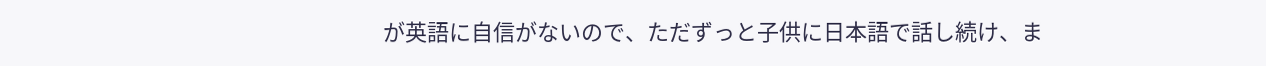が英語に自信がないので、ただずっと子供に日本語で話し続け、ま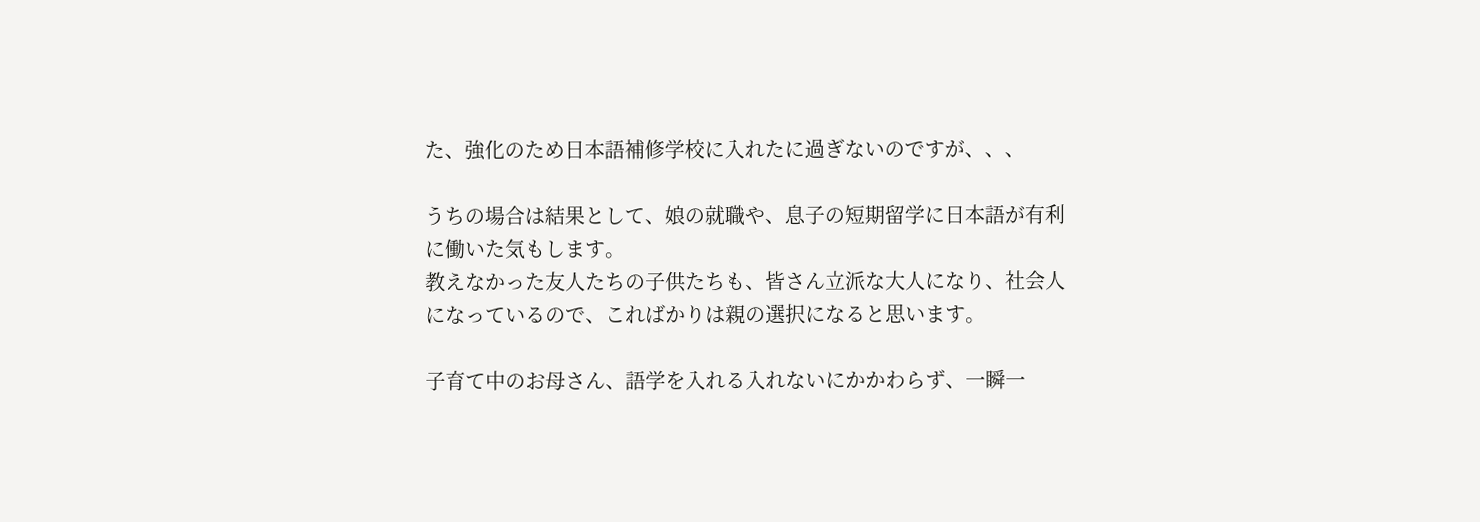た、強化のため日本語補修学校に入れたに過ぎないのですが、、、

うちの場合は結果として、娘の就職や、息子の短期留学に日本語が有利に働いた気もします。
教えなかった友人たちの子供たちも、皆さん立派な大人になり、社会人になっているので、こればかりは親の選択になると思います。

子育て中のお母さん、語学を入れる入れないにかかわらず、一瞬一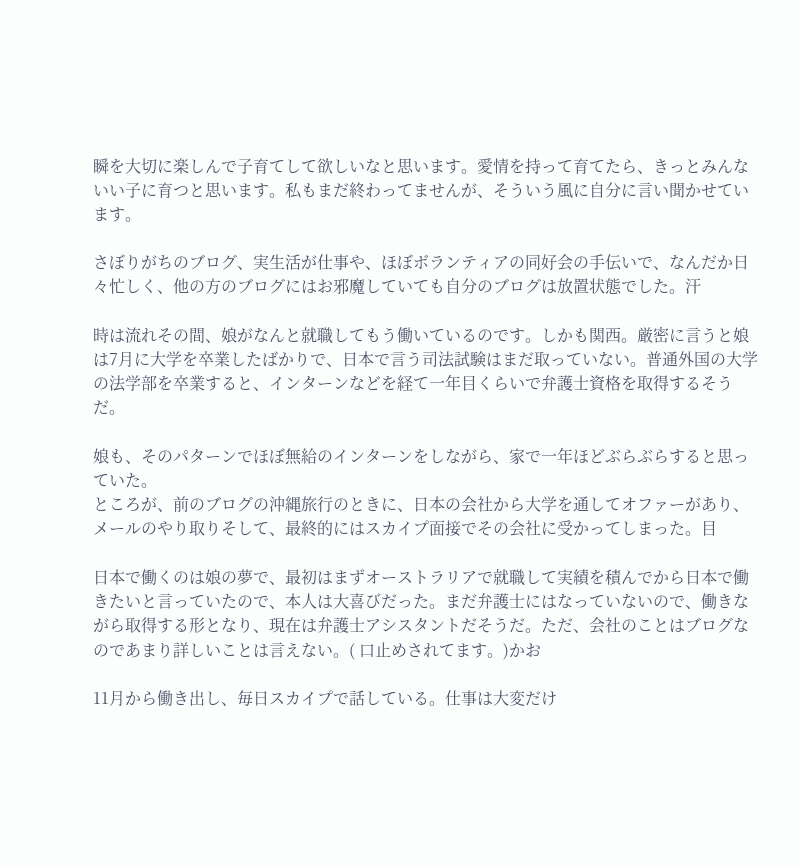瞬を大切に楽しんで子育てして欲しいなと思います。愛情を持って育てたら、きっとみんないい子に育つと思います。私もまだ終わってませんが、そういう風に自分に言い聞かせています。

さぼりがちのブログ、実生活が仕事や、ほぼボランティアの同好会の手伝いで、なんだか日々忙しく、他の方のブログにはお邪魔していても自分のブログは放置状態でした。汗

時は流れその間、娘がなんと就職してもう働いているのです。しかも関西。厳密に言うと娘は7月に大学を卒業したばかりで、日本で言う司法試験はまだ取っていない。普通外国の大学の法学部を卒業すると、インターンなどを経て一年目くらいで弁護士資格を取得するそうだ。

娘も、そのパターンでほぼ無給のインターンをしながら、家で一年ほどぶらぶらすると思っていた。
ところが、前のブログの沖縄旅行のときに、日本の会社から大学を通してオファーがあり、メールのやり取りそして、最終的にはスカイプ面接でその会社に受かってしまった。目

日本で働くのは娘の夢で、最初はまずオーストラリアで就職して実績を積んでから日本で働きたいと言っていたので、本人は大喜びだった。まだ弁護士にはなっていないので、働きながら取得する形となり、現在は弁護士アシスタントだそうだ。ただ、会社のことはブログなのであまり詳しいことは言えない。( 口止めされてます。)かお

11月から働き出し、毎日スカイプで話している。仕事は大変だけ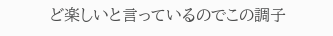ど楽しいと言っているのでこの調子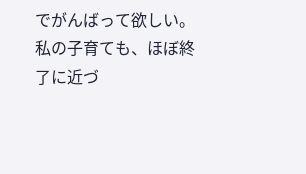でがんばって欲しい。私の子育ても、ほぼ終了に近づ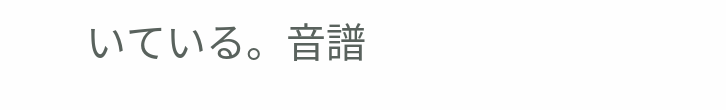いている。音譜